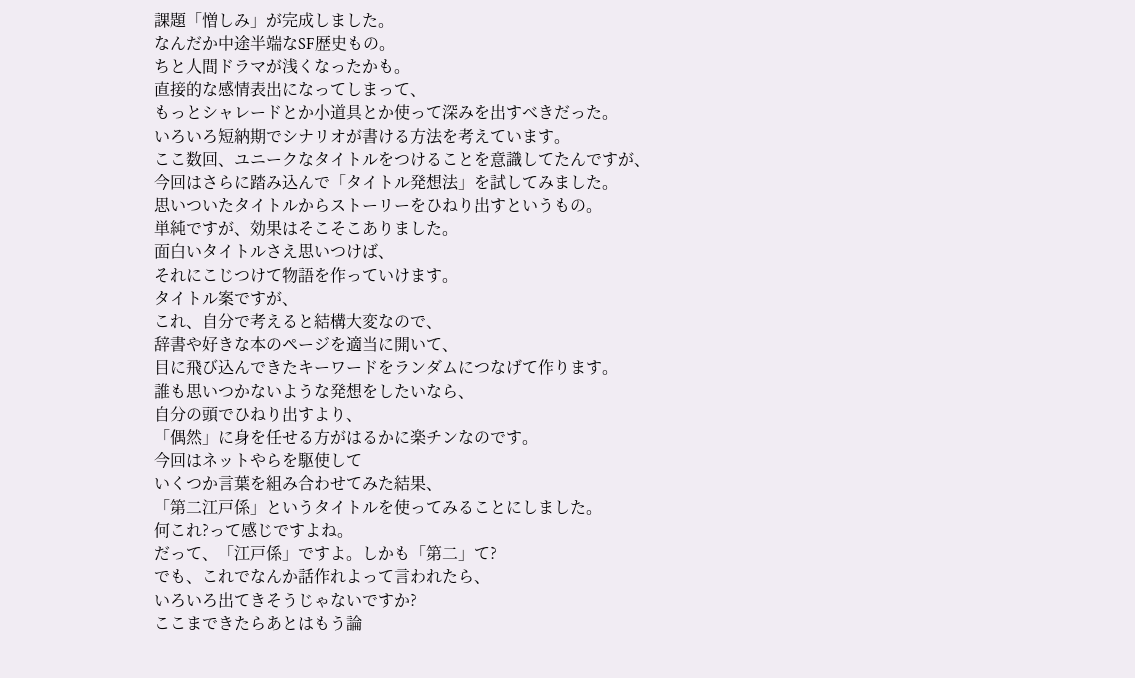課題「憎しみ」が完成しました。
なんだか中途半端なSF歴史もの。
ちと人間ドラマが浅くなったかも。
直接的な感情表出になってしまって、
もっとシャレードとか小道具とか使って深みを出すべきだった。
いろいろ短納期でシナリオが書ける方法を考えています。
ここ数回、ユニークなタイトルをつけることを意識してたんですが、
今回はさらに踏み込んで「タイトル発想法」を試してみました。
思いついたタイトルからストーリーをひねり出すというもの。
単純ですが、効果はそこそこありました。
面白いタイトルさえ思いつけば、
それにこじつけて物語を作っていけます。
タイトル案ですが、
これ、自分で考えると結構大変なので、
辞書や好きな本のページを適当に開いて、
目に飛び込んできたキーワードをランダムにつなげて作ります。
誰も思いつかないような発想をしたいなら、
自分の頭でひねり出すより、
「偶然」に身を任せる方がはるかに楽チンなのです。
今回はネットやらを駆使して
いくつか言葉を組み合わせてみた結果、
「第二江戸係」というタイトルを使ってみることにしました。
何これ?って感じですよね。
だって、「江戸係」ですよ。しかも「第二」て?
でも、これでなんか話作れよって言われたら、
いろいろ出てきそうじゃないですか?
ここまできたらあとはもう論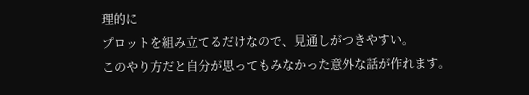理的に
プロットを組み立てるだけなので、見通しがつきやすい。
このやり方だと自分が思ってもみなかった意外な話が作れます。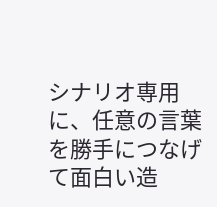シナリオ専用に、任意の言葉を勝手につなげて面白い造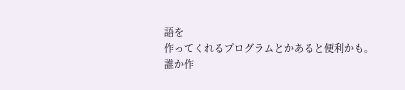語を
作ってくれるプログラムとかあると便利かも。
誰か作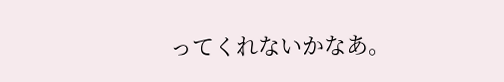ってくれないかなあ。